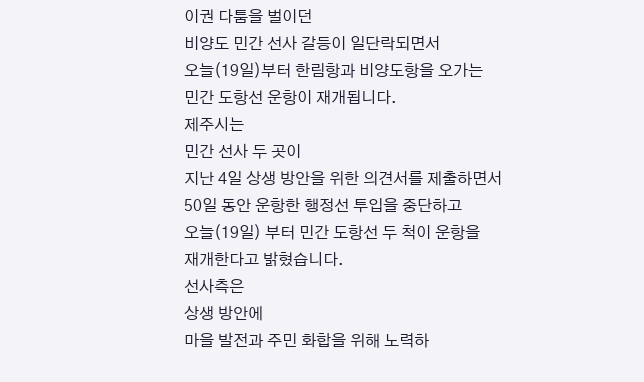이권 다툼을 벌이던
비양도 민간 선사 갈등이 일단락되면서
오늘(19일)부터 한림항과 비양도항을 오가는
민간 도항선 운항이 재개됩니다.
제주시는
민간 선사 두 곳이
지난 4일 상생 방안을 위한 의견서를 제출하면서
50일 동안 운항한 행정선 투입을 중단하고
오늘(19일) 부터 민간 도항선 두 척이 운항을
재개한다고 밝혔습니다.
선사측은
상생 방안에
마을 발전과 주민 화합을 위해 노력하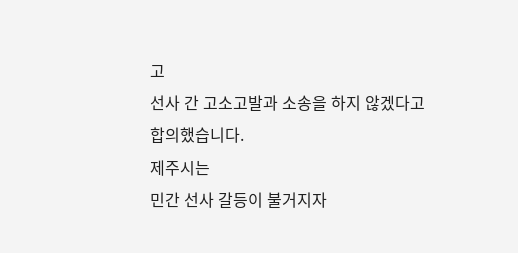고
선사 간 고소고발과 소송을 하지 않겠다고
합의했습니다.
제주시는
민간 선사 갈등이 불거지자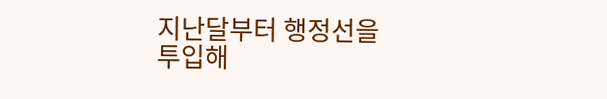지난달부터 행정선을 투입해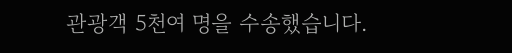관광객 5천여 명을 수송했습니다.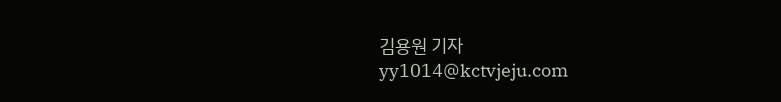김용원 기자
yy1014@kctvjeju.com